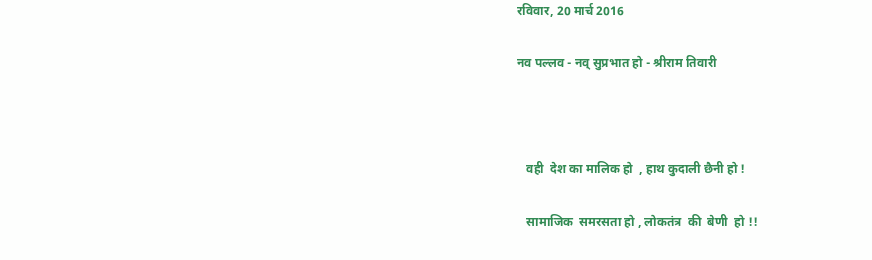रविवार, 20 मार्च 2016

नव पल्लव - नव् सुप्रभात हो - श्रीराम तिवारी



   वही  देश का मालिक हो  , हाथ कुदाली छैनी हो !

   सामाजिक  समरसता हो , लोकतंत्र  की  बेणी  हो !!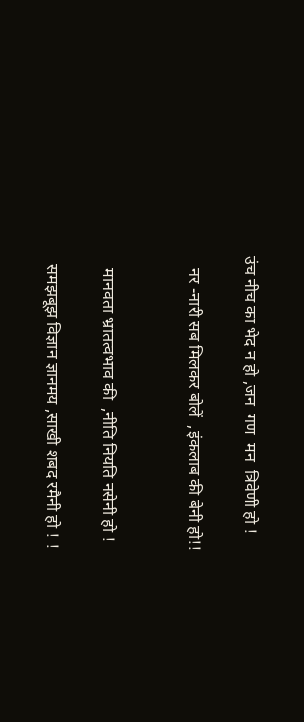उंच नीच का भेद न हो ,जन  गण  मन  त्रिवेणी हो !

   नर -नारी सब मिलकर बोलें  ,इंकलाब की बेनी हो!!


   मानवता भ्रातत्वभाव की  ,नीति नियति नसेनी हो !

  समझबूझ विज्ञान ज्ञानमय ,साखी शबद रमैनी हो ! !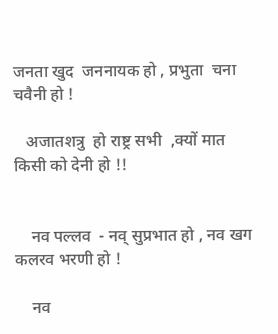जनता खुद  जननायक हो , प्रभुता  चना चवैनी हो !

   अजातशत्रु  हो राष्ट्र सभी  ,क्यों मात किसी को देनी हो !!


    नव पल्लव  - नव् सुप्रभात हो , नव खग कलरव भरणी हो !

    नव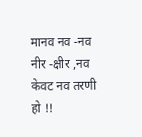मानव नव -नव नीर -क्षीर ,नव केवट नव तरणी  हो !!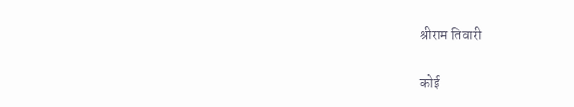श्रीराम तिवारी

कोई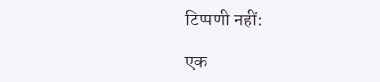टिप्पणी नहीं:

एक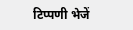टिप्पणी भेजें